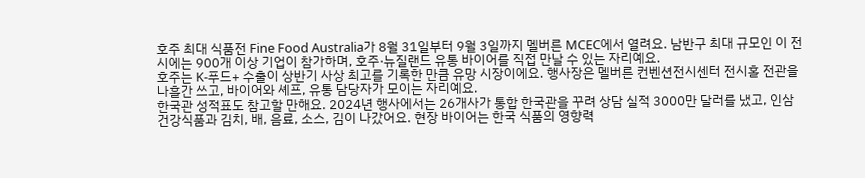호주 최대 식품전 Fine Food Australia가 8월 31일부터 9월 3일까지 멜버른 MCEC에서 열려요. 남반구 최대 규모인 이 전시에는 900개 이상 기업이 참가하며, 호주·뉴질랜드 유통 바이어를 직접 만날 수 있는 자리예요.
호주는 K-푸드+ 수출이 상반기 사상 최고를 기록한 만큼 유망 시장이에요. 행사장은 멜버른 컨벤션전시센터 전시홀 전관을 나흘간 쓰고, 바이어와 셰프, 유통 담당자가 모이는 자리예요.
한국관 성적표도 참고할 만해요. 2024년 행사에서는 26개사가 통합 한국관을 꾸려 상담 실적 3000만 달러를 냈고, 인삼 건강식품과 김치, 배, 음료, 소스, 김이 나갔어요. 현장 바이어는 한국 식품의 영향력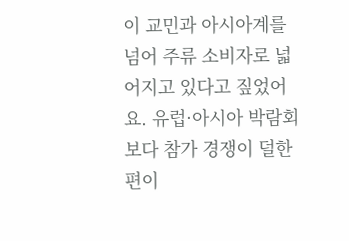이 교민과 아시아계를 넘어 주류 소비자로 넓어지고 있다고 짚었어요. 유럽·아시아 박람회보다 참가 경쟁이 덜한 편이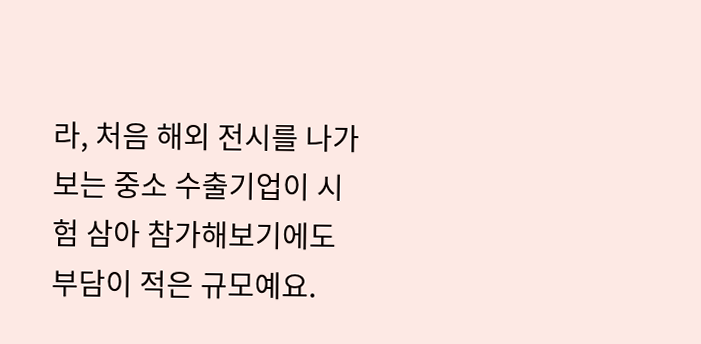라, 처음 해외 전시를 나가보는 중소 수출기업이 시험 삼아 참가해보기에도 부담이 적은 규모예요.